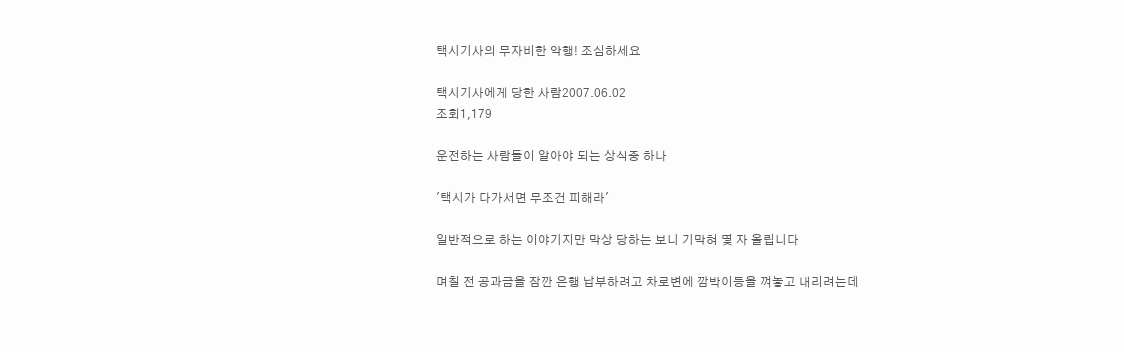택시기사의 무자비한 악행! 조심하세요

택시기사에게 당한 사람2007.06.02
조회1,179

운전하는 사람들이 알아야 되는 상식중 하나

'택시가 다가서면 무조건 피해라'

일반적으로 하는 이야기지만 막상 당하는 보니 기막혀 몇 자 올립니다

며칠 전 공과금을 잠깐 은행 납부하려고 차로변에 깜박이등을 껴놓고 내리려는데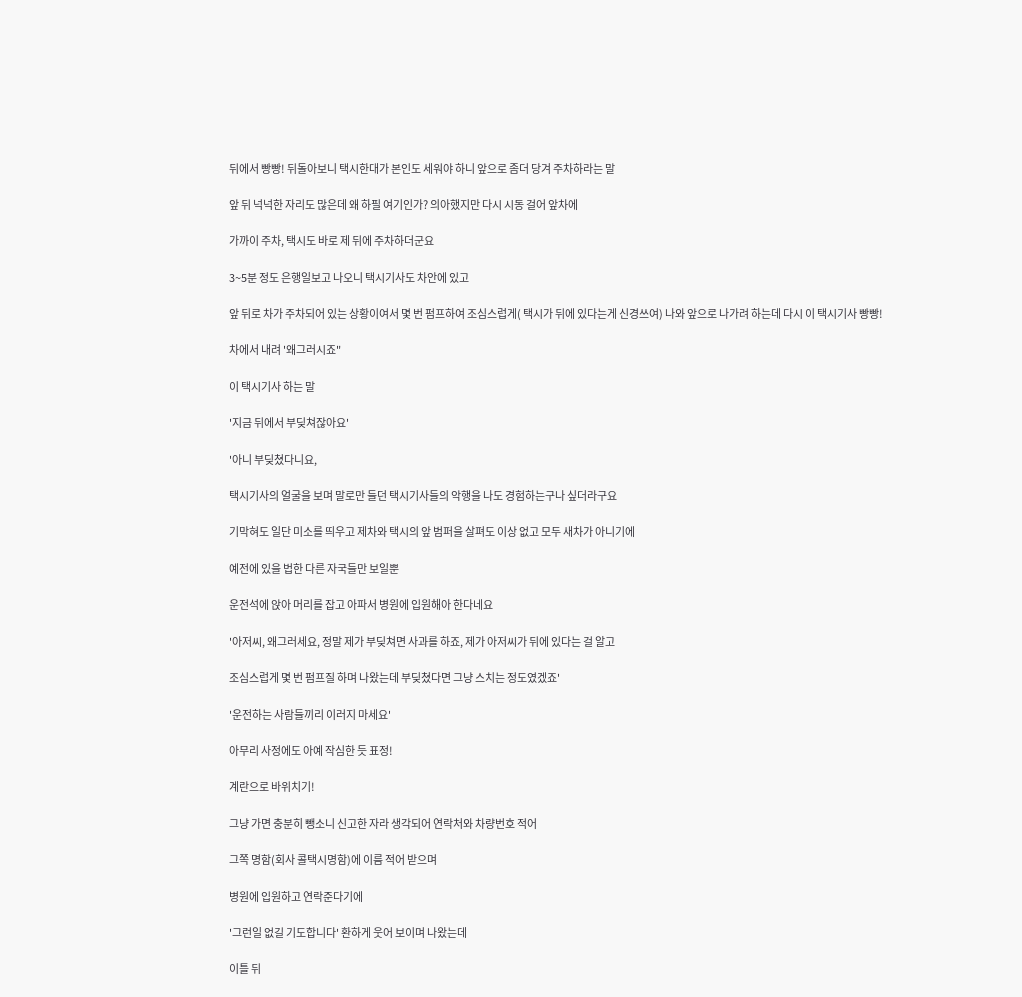뒤에서 빵빵! 뒤돌아보니 택시한대가 본인도 세워야 하니 앞으로 좀더 당겨 주차하라는 말

앞 뒤 넉넉한 자리도 많은데 왜 하필 여기인가? 의아했지만 다시 시동 걸어 앞차에

가까이 주차, 택시도 바로 제 뒤에 주차하더군요

3~5분 정도 은행일보고 나오니 택시기사도 차안에 있고

앞 뒤로 차가 주차되어 있는 상황이여서 몇 번 펌프하여 조심스럽게( 택시가 뒤에 있다는게 신경쓰여) 나와 앞으로 나가려 하는데 다시 이 택시기사 빵빵!

차에서 내려 '왜그러시죠"

이 택시기사 하는 말

'지금 뒤에서 부딪쳐잖아요'

'아니 부딪쳤다니요,

택시기사의 얼굴을 보며 말로만 들던 택시기사들의 악행을 나도 경험하는구나 싶더라구요

기막혀도 일단 미소를 띄우고 제차와 택시의 앞 범퍼을 살펴도 이상 없고 모두 새차가 아니기에

예전에 있을 법한 다른 자국들만 보일뿐

운전석에 앉아 머리를 잡고 아파서 병원에 입원해아 한다네요

'아저씨, 왜그러세요, 정말 제가 부딪쳐면 사과를 하죠, 제가 아저씨가 뒤에 있다는 걸 알고

조심스럽게 몇 번 펌프질 하며 나왔는데 부딪쳤다면 그냥 스치는 정도였겠죠'

'운전하는 사람들끼리 이러지 마세요'

아무리 사정에도 아예 작심한 듯 표정!

계란으로 바위치기!

그냥 가면 충분히 뺑소니 신고한 자라 생각되어 연락처와 차량번호 적어

그쪽 명함(회사 콜택시명함)에 이름 적어 받으며

병원에 입원하고 연락준다기에

'그런일 없길 기도합니다' 환하게 웃어 보이며 나왔는데

이틀 뒤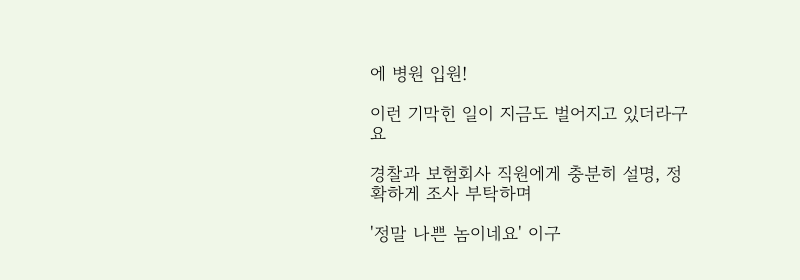에 병원 입원!

이런 기막힌 일이 지금도 벌어지고 있더라구요

경찰과 보험회사 직원에게 충분히 설명, 정확하게 조사 부탁하며

'정말 나쁜 놈이네요' 이구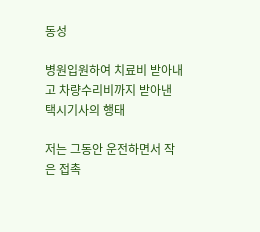동성

병원입원하여 치료비 받아내고 차량수리비까지 받아낸 택시기사의 행태

저는 그동안 운전하면서 작은 접촉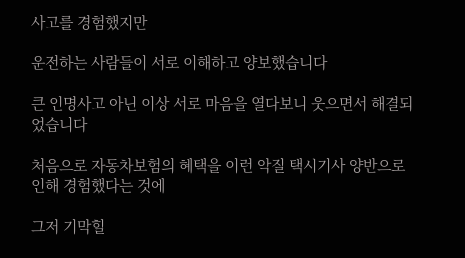사고를 경험했지만

운전하는 사람들이 서로 이해하고 양보했습니다

큰 인명사고 아닌 이상 서로 마음을 열다보니 웃으면서 해결되었습니다

처음으로 자동차보험의 혜택을 이런 악질 택시기사 양반으로 인해 경험했다는 것에

그저 기막힐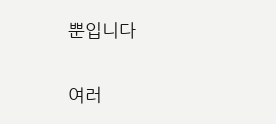뿐입니다

여러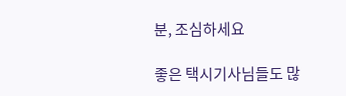분, 조심하세요

좋은 택시기사님들도 많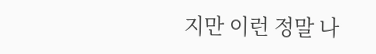지만 이런 정말 나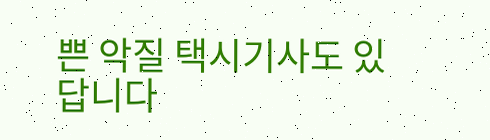쁜 악질 택시기사도 있답니다